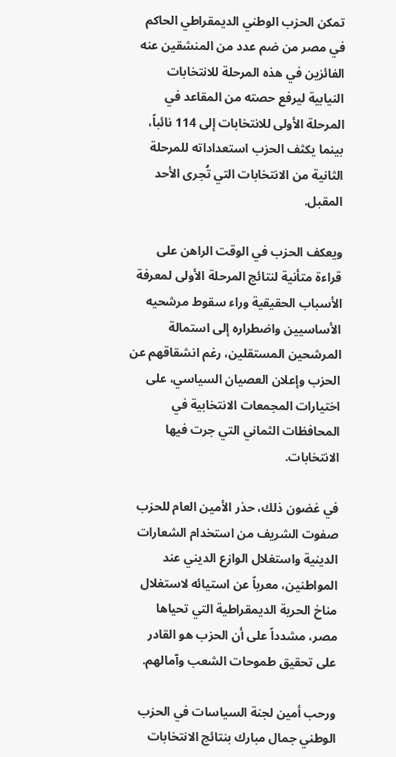تمكن الحزب الوطني الديمقراطي الحاكم في مصر من ضم عدد من المنشقين عنه الفائزين في هذه المرحلة للانتخابات النيابية ليرفع حصته من المقاعد في المرحلة الأولى للانتخابات إلى 114 نائباً، بينما يكثف الحزب استعداداته للمرحلة الثانية من الانتخابات التي تُجرى الأحد المقبل.

ويعكف الحزب في الوقت الراهن على قراءة متأنية لنتائج المرحلة الأولى لمعرفة الأسباب الحقيقية وراء سقوط مرشحيه الأساسيين واضطراره إلى استمالة المرشحين المستقلين، رغم انشقاقهم عن الحزب وإعلان العصيان السياسي، على اختيارات المجمعات الانتخابية في المحافظات الثماني التي جرت فيها الانتخابات.

في غضون ذلك، حذر الأمين العام للحزب صفوت الشريف من استخدام الشعارات الدينية واستغلال الوازع الديني عند المواطنين، معرباً عن استيائه لاستغلال مناخ الحرية الديمقراطية التي تحياها مصر، مشدداً على أن الحزب هو القادر على تحقيق طموحات الشعب وآمالهم.

ورحب أمين لجنة السياسات في الحزب الوطني جمال مبارك بنتائج الانتخابات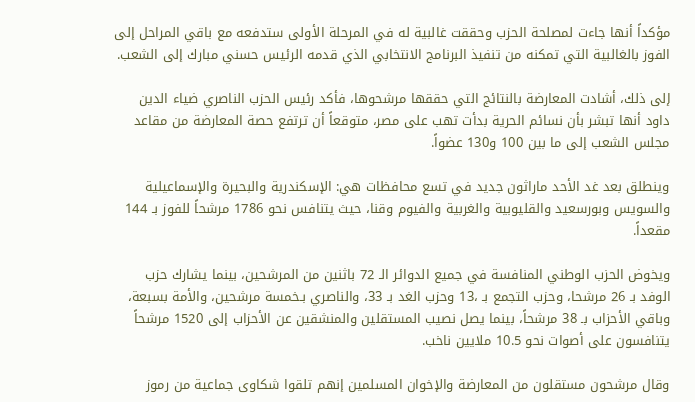مؤكداً أنها جاءت لمصلحة الحزب وحققت غالبية له في المرحلة الأولى ستدفعه مع باقي المراحل إلى الفوز بالغالبية التي تمكنه من تنفيذ البرنامج الانتخابي الذي قدمه الرئيس حسني مبارك إلى الشعب.

إلى ذلك، أشادت المعارضة بالنتائج التي حققها مرشحوها، فأكد رئيس الحزب الناصري ضياء الدين داود أنها تبشر بأن نسائم الحرية بدأت تهب على مصر، متوقعاً أن ترتفع حصة المعارضة من مقاعد مجلس الشعب إلى ما بين 100 و130 عضواً.

وينطلق بعد غد الأحد ماراثون جديد في تسع محافظات هي: الإسكندرية والبحيرة والإسماعيلية والسويس وبورسعيد والقليوبية والغربية والفيوم وقنا، حيث يتنافس نحو 1786 مرشحاً للفوز بـ 144 مقعداً.

ويخوض الحزب الوطني المنافسة في جميع الدوائر الـ 72 باثنين من المرشحين، بينما يشارك حزب الوفد بـ 26 مرشحا، وحزب التجمع بـ ،13 وحزب الغد بـ 33، والناصري بـخمسة مرشحين، والأمة بسبعة، وباقي الأحزاب بـ 38 مرشحاً، بينما يصل نصيب المستقلين والمنشقين عن الأحزاب إلى 1520 مرشحاً يتنافسون على أصوات نحو 10.5 ملايين ناخب.

وقال مرشحون مستقلون من المعارضة والإخوان المسلمين إنهم تلقوا شكاوى جماعية من رموز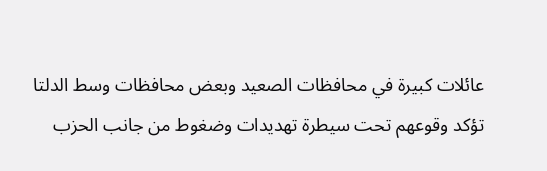عائلات كبيرة في محافظات الصعيد وبعض محافظات وسط الدلتا تؤكد وقوعهم تحت سيطرة تهديدات وضغوط من جانب الحزب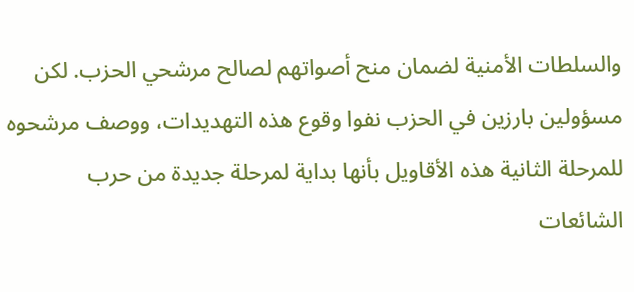والسلطات الأمنية لضمان منح أصواتهم لصالح مرشحي الحزب. لكن مسؤولين بارزين في الحزب نفوا وقوع هذه التهديدات، ووصف مرشحوه للمرحلة الثانية هذه الأقاويل بأنها بداية لمرحلة جديدة من حرب الشائعات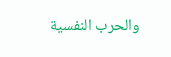والحرب النفسية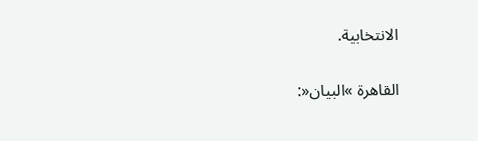الانتخابية.

القاهرة »البيان«: